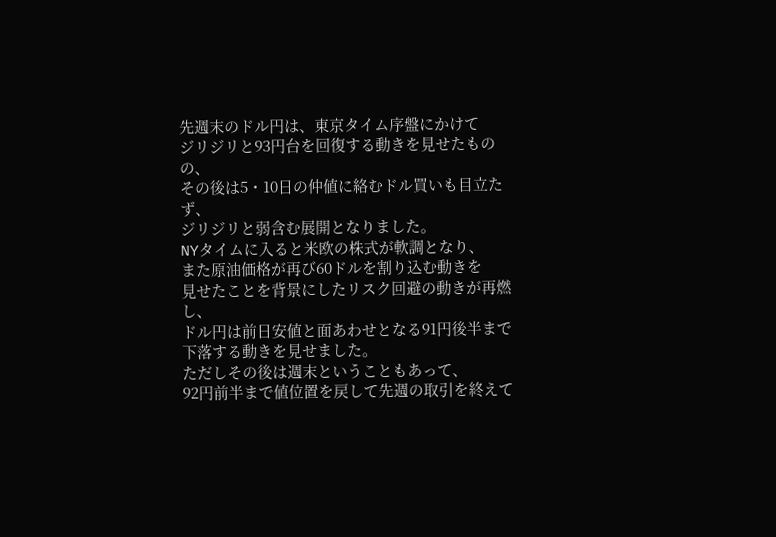先週末のドル円は、東京タイム序盤にかけて
ジリジリと93円台を回復する動きを見せたものの、
その後は5・10日の仲値に絡むドル買いも目立たず、
ジリジリと弱含む展開となりました。
NYタイムに入ると米欧の株式が軟調となり、
また原油価格が再び60ドルを割り込む動きを
見せたことを背景にしたリスク回避の動きが再燃し、
ドル円は前日安値と面あわせとなる91円後半まで
下落する動きを見せました。
ただしその後は週末ということもあって、
92円前半まで値位置を戻して先週の取引を終えて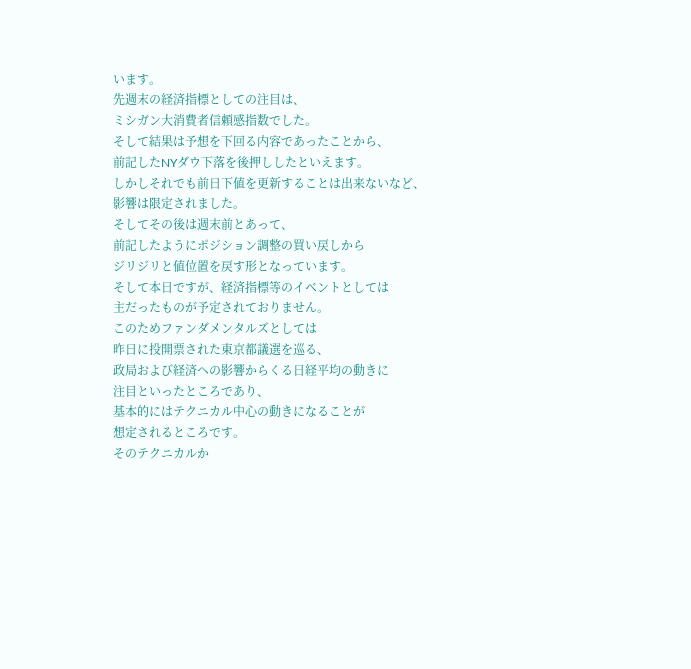います。
先週末の経済指標としての注目は、
ミシガン大消費者信頼感指数でした。
そして結果は予想を下回る内容であったことから、
前記したNYダウ下落を後押ししたといえます。
しかしそれでも前日下値を更新することは出来ないなど、
影響は限定されました。
そしてその後は週末前とあって、
前記したようにポジション調整の買い戻しから
ジリジリと値位置を戻す形となっています。
そして本日ですが、経済指標等のイベントとしては
主だったものが予定されておりません。
このためファンダメンタルズとしては
昨日に投開票された東京都議選を巡る、
政局および経済への影響からくる日経平均の動きに
注目といったところであり、
基本的にはテクニカル中心の動きになることが
想定されるところです。
そのテクニカルか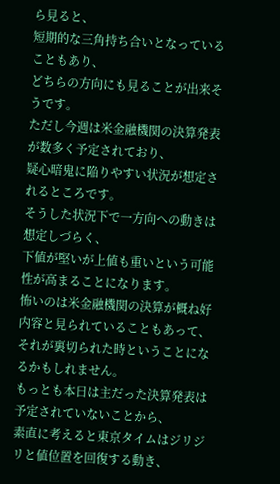ら見ると、
短期的な三角持ち合いとなっていることもあり、
どちらの方向にも見ることが出来そうです。
ただし今週は米金融機関の決算発表が数多く予定されており、
疑心暗鬼に陥りやすい状況が想定されるところです。
そうした状況下で一方向への動きは想定しづらく、
下値が堅いが上値も重いという可能性が高まることになります。
怖いのは米金融機関の決算が概ね好内容と見られていることもあって、
それが裏切られた時ということになるかもしれません。
もっとも本日は主だった決算発表は予定されていないことから、
素直に考えると東京タイムはジリジリと値位置を回復する動き、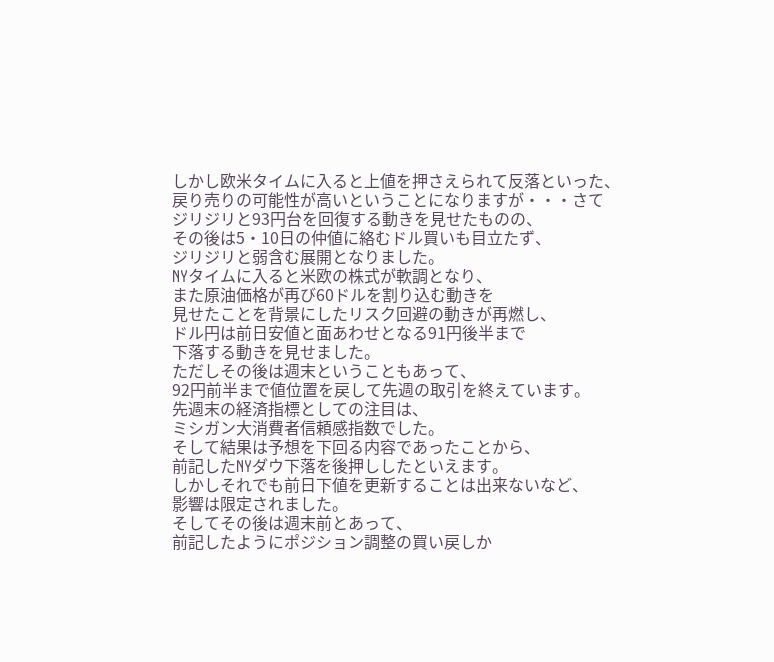しかし欧米タイムに入ると上値を押さえられて反落といった、
戻り売りの可能性が高いということになりますが・・・さて
ジリジリと93円台を回復する動きを見せたものの、
その後は5・10日の仲値に絡むドル買いも目立たず、
ジリジリと弱含む展開となりました。
NYタイムに入ると米欧の株式が軟調となり、
また原油価格が再び60ドルを割り込む動きを
見せたことを背景にしたリスク回避の動きが再燃し、
ドル円は前日安値と面あわせとなる91円後半まで
下落する動きを見せました。
ただしその後は週末ということもあって、
92円前半まで値位置を戻して先週の取引を終えています。
先週末の経済指標としての注目は、
ミシガン大消費者信頼感指数でした。
そして結果は予想を下回る内容であったことから、
前記したNYダウ下落を後押ししたといえます。
しかしそれでも前日下値を更新することは出来ないなど、
影響は限定されました。
そしてその後は週末前とあって、
前記したようにポジション調整の買い戻しか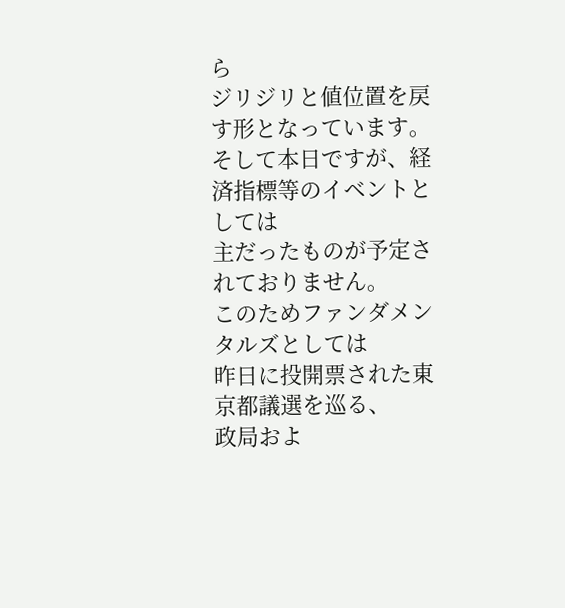ら
ジリジリと値位置を戻す形となっています。
そして本日ですが、経済指標等のイベントとしては
主だったものが予定されておりません。
このためファンダメンタルズとしては
昨日に投開票された東京都議選を巡る、
政局およ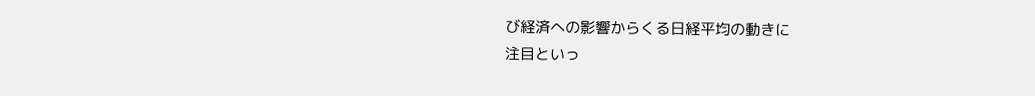び経済への影響からくる日経平均の動きに
注目といっ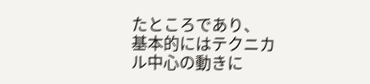たところであり、
基本的にはテクニカル中心の動きに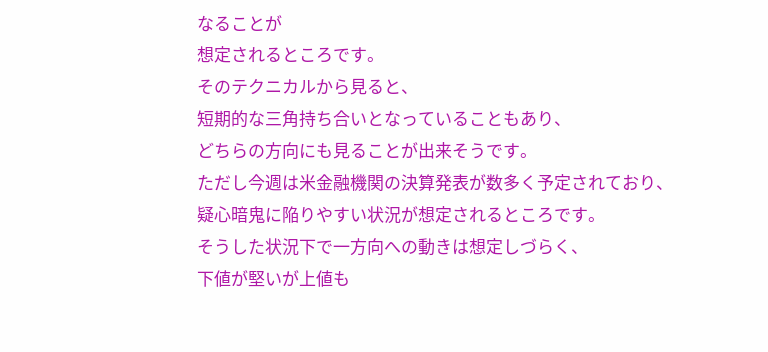なることが
想定されるところです。
そのテクニカルから見ると、
短期的な三角持ち合いとなっていることもあり、
どちらの方向にも見ることが出来そうです。
ただし今週は米金融機関の決算発表が数多く予定されており、
疑心暗鬼に陥りやすい状況が想定されるところです。
そうした状況下で一方向への動きは想定しづらく、
下値が堅いが上値も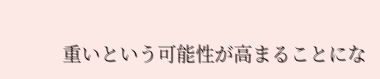重いという可能性が高まることにな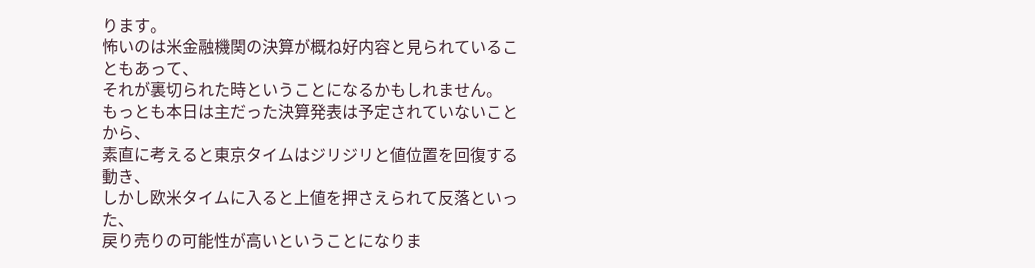ります。
怖いのは米金融機関の決算が概ね好内容と見られていることもあって、
それが裏切られた時ということになるかもしれません。
もっとも本日は主だった決算発表は予定されていないことから、
素直に考えると東京タイムはジリジリと値位置を回復する動き、
しかし欧米タイムに入ると上値を押さえられて反落といった、
戻り売りの可能性が高いということになりま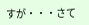すが・・・さて